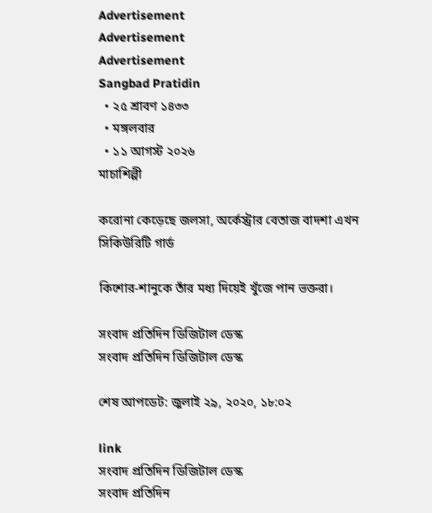Advertisement
Advertisement
Advertisement
Sangbad Pratidin
  • ২৫ শ্রাবণ ১৪৩৩
  • মঙ্গলবার
  • ১১ আগস্ট ২০২৬
মাচাশিল্পী

করোনা কেড়েছে জলসা, অর্কেস্ট্রার বেতাজ বাদশা এখন সিকিউরিটি গার্ড

কিশোর-শানুকে তাঁর মধ্য দিয়েই খুঁজে পান ভক্তরা।

সংবাদ প্রতিদিন ডিজিটাল ডেস্ক
সংবাদ প্রতিদিন ডিজিটাল ডেস্ক

শেষ আপডেট: জুলাই ২৯, ২০২০, ১৮:০২

link
সংবাদ প্রতিদিন ডিজিটাল ডেস্ক
সংবাদ প্রতিদিন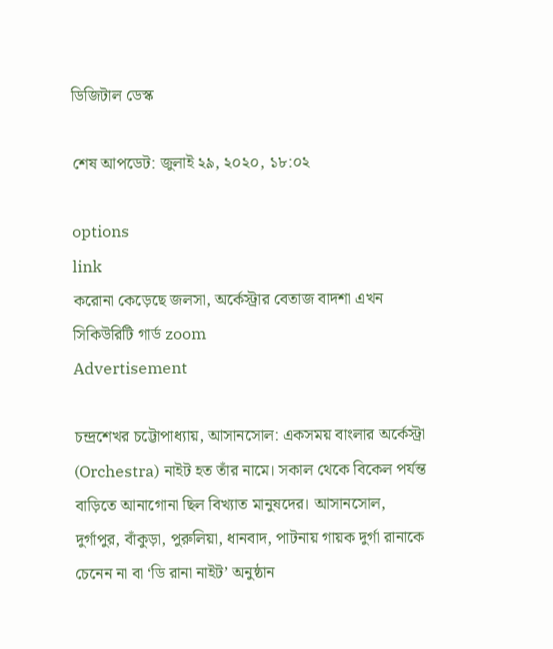ডিজিটাল ডেস্ক

শেষ আপডেট: জুলাই ২৯, ২০২০, ১৮:০২

options
link
করোনা কেড়েছে জলসা, অর্কেস্ট্রার বেতাজ বাদশা এখন সিকিউরিটি গার্ড zoom
Advertisement

চন্দ্রশেখর চট্টোপাধ্যায়, আসানসোল: একসময় বাংলার অর্কেস্ট্রা (Orchestra) নাইট হত তাঁর নামে। সকাল থেকে বিকেল পর্যন্ত বাড়িতে আনাগোনা ছিল বিখ্যাত মানুষদের। আসানসোল, দুর্গাপুর, বাঁকুড়া, পুরুলিয়া, ধানবাদ, পাটনায় গায়ক দুর্গা রানাকে চেনেন না বা ‘ডি রানা নাইট’ অনুষ্ঠান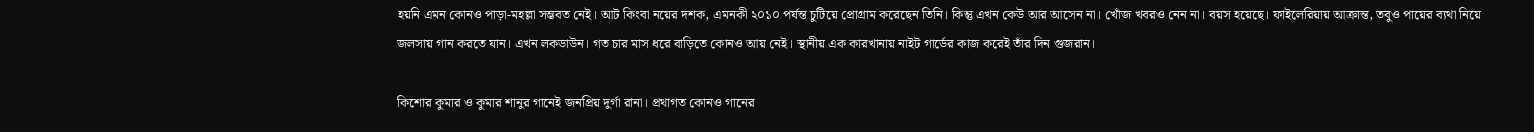হয়নি এমন কোনও পাড়া-মহল্লা সম্ভবত নেই। আট কিংবা নয়ের দশক, এমনকী ২০১০ পর্যন্ত চুটিয়ে প্রোগ্রাম করেছেন তিনি। কিন্তু এখন কেউ আর আসেন না। খোঁজ খবরও নেন না। বয়স হয়েছে। ফাইলেরিয়ায় আক্রান্ত, তবুও পায়ের ব্যথা নিয়ে জলসায় গান করতে যান। এখন লকডাউন। গত চার মাস ধরে বাড়িতে কোনও আয় নেই। স্থানীয় এক কারখানায় নাইট গার্ডের কাজ করেই তাঁর দিন গুজরান।

কিশোর কুমার ও কুমার শানুর গানেই জনপ্রিয় দুর্গা রানা। প্রথাগত কোনও গানের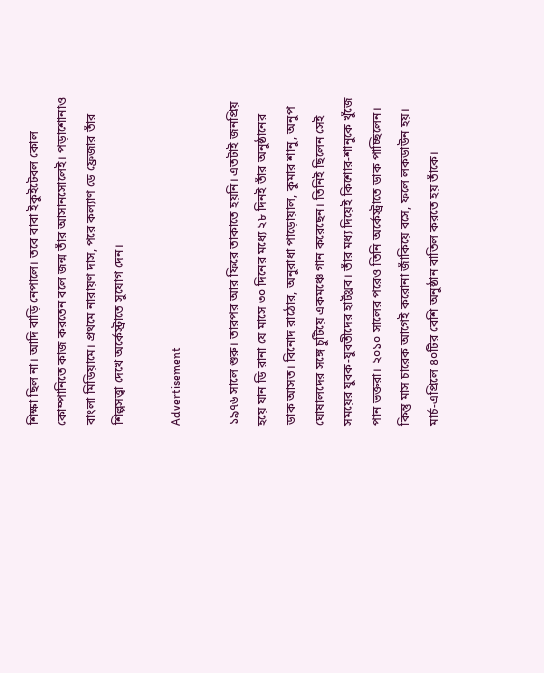শিক্ষা ছিল না। আদি বাড়ি নেপালে। তবে বাবা ইকুইটেবল কোল কোম্পানিতে কাজ করতেন বলে জন্ম তাঁর আসানসোলেই। পড়াশোনাও বাংলা মিডিয়ামে। প্রথমে নারায়ণ দাস, পরে কল্যাণ ডে ফ্রেজার তাঁর শিল্পসত্ত্বা দেখে অর্কেস্ট্রাতে সুযোগ দেন।

Advertisement

১৯৭৬ সালে শুরু। তারপর আর ফিরে তাকাতে হয়নি। এতটাই জনপ্রিয় হয়ে যান ডি রানা যে মাসে ৩০ দিনের মধ্যে ২৮ দিনই তাঁর অনুষ্ঠানের ডাক আসত। বিনোদ রাঠোর, অনুরাধা পাড়োয়াল, কুমার শানু, অনুপ ঘোষালদের সঙ্গে চুটিয়ে একমঞ্চে গান করেছেন। তিনিই ছিলেন সেই সময়ের যুবক-যুবতীদের হার্টথ্রব। তাঁর মধ্য দিয়েই কিশোর-শানুকে খুঁজে পান ভক্তরা। ২০১০ সালের পরেও তিনি অর্কেস্ট্রাতে ডাক পাচ্ছিলেন। কিন্তু মাস চারেক আগেই করোনা জাঁকিয়ে বসে, ফলে লকডাউন হয়। মার্চ-এপ্রিলে ৪০টির বেশি অনুষ্ঠান বাতিল করতে হয় তাঁকে।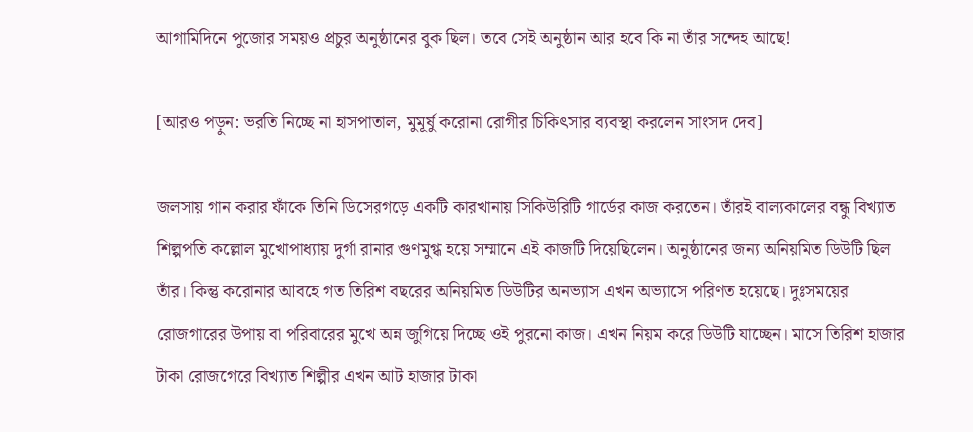আগামিদিনে পুজোর সময়ও প্রচুর অনুষ্ঠানের বুক ছিল। তবে সেই অনুষ্ঠান আর হবে কি না তাঁর সন্দেহ আছে!

[আরও পড়ুন: ভরতি নিচ্ছে না হাসপাতাল, মুমূর্ষু করোনা রোগীর চিকিৎসার ব্যবস্থা করলেন সাংসদ দেব]

জলসায় গান করার ফাঁকে তিনি ডিসেরগড়ে একটি কারখানায় সিকিউরিটি গার্ডের কাজ করতেন। তাঁরই বাল্যকালের বন্ধু বিখ্যাত শিল্পপতি কল্লোল মুখোপাধ্যায় দুর্গা রানার গুণমুগ্ধ হয়ে সম্মানে এই কাজটি দিয়েছিলেন। অনুষ্ঠানের জন্য অনিয়মিত ডিউটি ছিল তাঁর। কিন্তু করোনার আবহে গত তিরিশ বছরের অনিয়মিত ডিউটির অনভ্যাস এখন অভ্যাসে পরিণত হয়েছে। দুঃসময়ের রোজগারের উপায় বা পরিবারের মুখে অন্ন জুগিয়ে দিচ্ছে ওই পুরনো কাজ। এখন নিয়ম করে ডিউটি যাচ্ছেন। মাসে তিরিশ হাজার টাকা রোজগেরে বিখ্যাত শিল্পীর এখন আট হাজার টাকা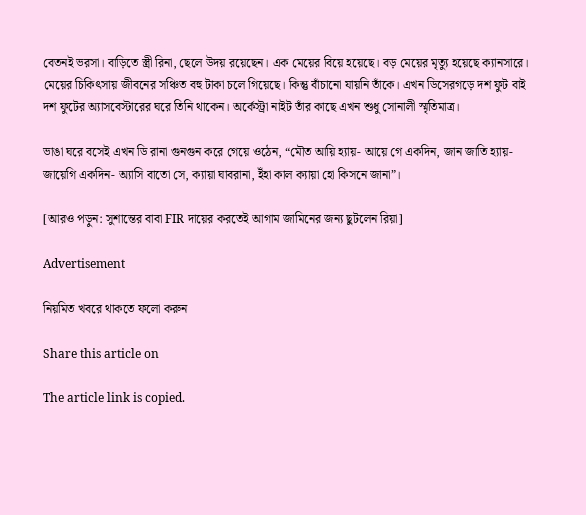বেতনই ভরসা। বাড়িতে স্ত্রী রিনা, ছেলে উদয় রয়েছেন। এক মেয়ের বিয়ে হয়েছে। বড় মেয়ের মৃত্যু হয়েছে ক্যানসারে। মেয়ের চিকিৎসায় জীবনের সঞ্চিত বহু টাকা চলে গিয়েছে। কিন্তু বাঁচানো যায়নি তাঁকে। এখন ডিসেরগড়ে দশ ফুট বাই দশ ফুটের অ্যাসবেস্টারের ঘরে তিনি থাকেন। অর্কেস্ট্রা নাইট তাঁর কাছে এখন শুধু সোনালী স্মৃতিমাত্র।

ভাঙা ঘরে বসেই এখন ডি রানা গুনগুন করে গেয়ে ওঠেন, “মৌত আয়ি হ্যায়- আয়ে গে একদিন, জান জাতি হ্যায়- জায়েগি একদিন- অ্যাসি বাতো সে, ক্যায়া ঘাবরানা, ইঁহা কাল ক্যায়া হো কিসনে জানা”।

[আরও পড়ুন: সুশান্তের বাবা FIR দায়ের করতেই আগাম জামিনের জন্য ছুটলেন রিয়া]

Advertisement

নিয়মিত খবরে থাকতে ফলো করুন

Share this article on

The article link is copied.